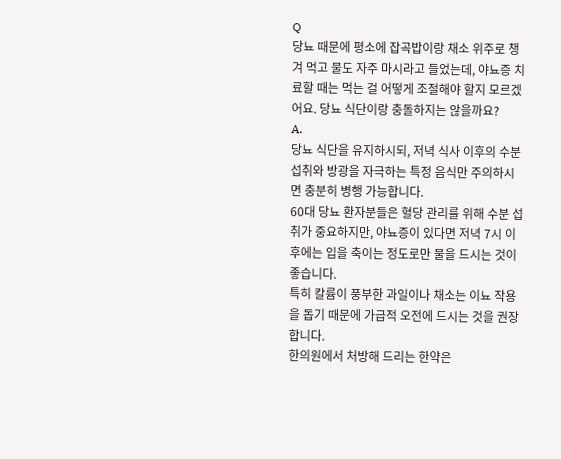Q
당뇨 때문에 평소에 잡곡밥이랑 채소 위주로 챙겨 먹고 물도 자주 마시라고 들었는데, 야뇨증 치료할 때는 먹는 걸 어떻게 조절해야 할지 모르겠어요. 당뇨 식단이랑 충돌하지는 않을까요?
A.
당뇨 식단을 유지하시되, 저녁 식사 이후의 수분 섭취와 방광을 자극하는 특정 음식만 주의하시면 충분히 병행 가능합니다.
60대 당뇨 환자분들은 혈당 관리를 위해 수분 섭취가 중요하지만, 야뇨증이 있다면 저녁 7시 이후에는 입을 축이는 정도로만 물을 드시는 것이 좋습니다.
특히 칼륨이 풍부한 과일이나 채소는 이뇨 작용을 돕기 때문에 가급적 오전에 드시는 것을 권장합니다.
한의원에서 처방해 드리는 한약은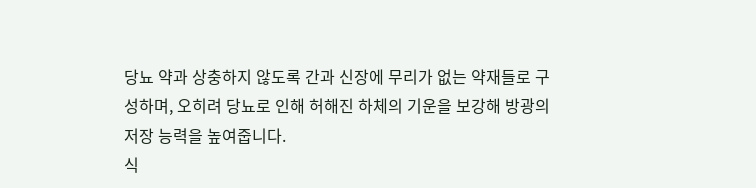당뇨 약과 상충하지 않도록 간과 신장에 무리가 없는 약재들로 구성하며, 오히려 당뇨로 인해 허해진 하체의 기운을 보강해 방광의 저장 능력을 높여줍니다.
식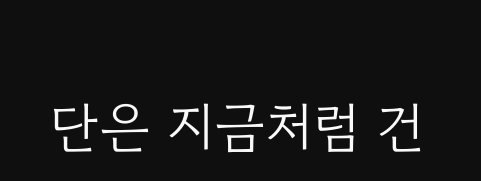단은 지금처럼 건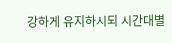강하게 유지하시되 시간대별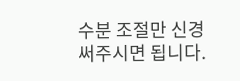수분 조절만 신경 써주시면 됩니다.